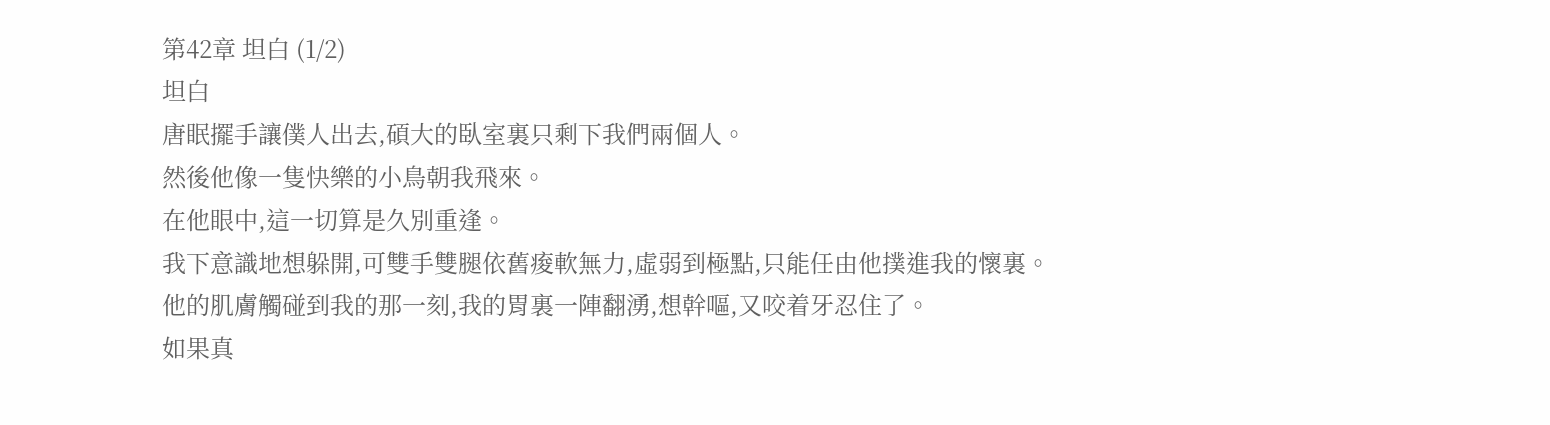第42章 坦白 (1/2)
坦白
唐眠擺手讓僕人出去,碩大的臥室裏只剩下我們兩個人。
然後他像一隻快樂的小鳥朝我飛來。
在他眼中,這一切算是久別重逢。
我下意識地想躲開,可雙手雙腿依舊痠軟無力,虛弱到極點,只能任由他撲進我的懷裏。
他的肌膚觸碰到我的那一刻,我的胃裏一陣翻湧,想幹嘔,又咬着牙忍住了。
如果真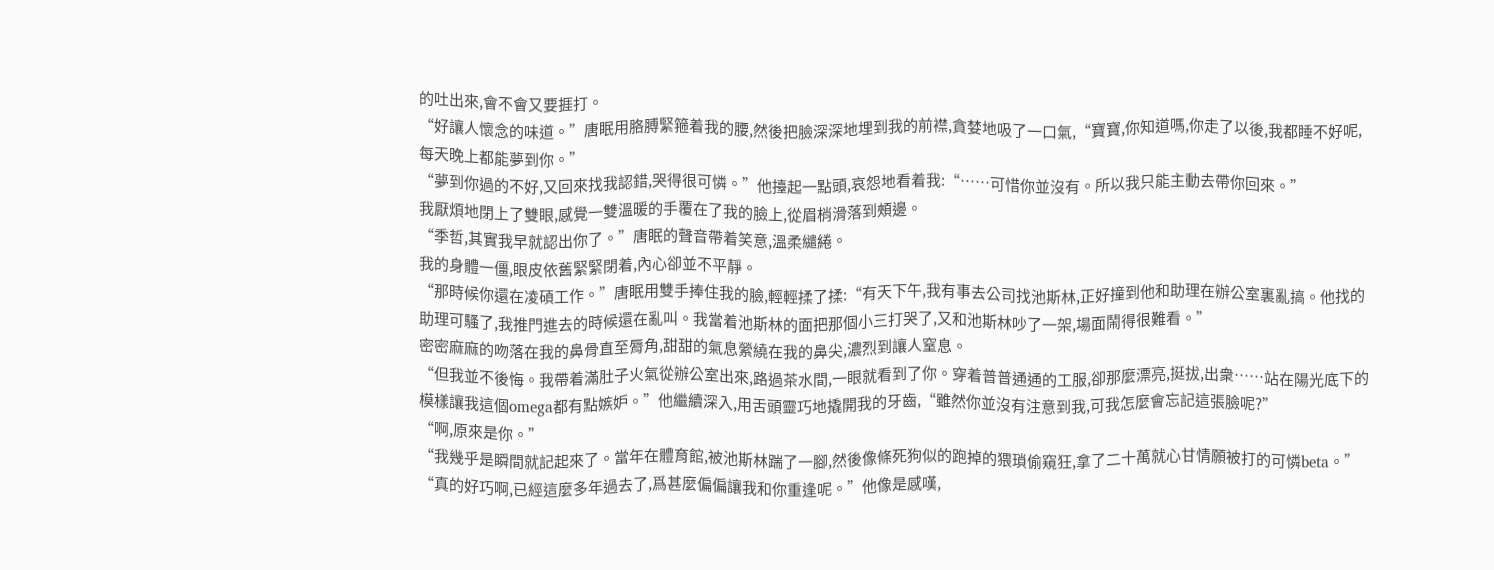的吐出來,會不會又要捱打。
“好讓人懷念的味道。”唐眠用胳膊緊箍着我的腰,然後把臉深深地埋到我的前襟,貪婪地吸了一口氣,“寶寶,你知道嗎,你走了以後,我都睡不好呢,每天晚上都能夢到你。”
“夢到你過的不好,又回來找我認錯,哭得很可憐。”他擡起一點頭,哀怨地看着我:“……可惜你並沒有。所以我只能主動去帶你回來。”
我厭煩地閉上了雙眼,感覺一雙溫暖的手覆在了我的臉上,從眉梢滑落到頰邊。
“季哲,其實我早就認出你了。”唐眠的聲音帶着笑意,溫柔繾綣。
我的身體一僵,眼皮依舊緊緊閉着,內心卻並不平靜。
“那時候你還在凌碩工作。”唐眠用雙手捧住我的臉,輕輕揉了揉:“有天下午,我有事去公司找池斯林,正好撞到他和助理在辦公室裏亂搞。他找的助理可騷了,我推門進去的時候還在亂叫。我當着池斯林的面把那個小三打哭了,又和池斯林吵了一架,場面鬧得很難看。”
密密麻麻的吻落在我的鼻骨直至脣角,甜甜的氣息縈繞在我的鼻尖,濃烈到讓人窒息。
“但我並不後悔。我帶着滿肚子火氣從辦公室出來,路過茶水間,一眼就看到了你。穿着普普通通的工服,卻那麼漂亮,挺拔,出衆……站在陽光底下的模樣讓我這個omega都有點嫉妒。”他繼續深入,用舌頭靈巧地撬開我的牙齒,“雖然你並沒有注意到我,可我怎麼會忘記這張臉呢?”
“啊,原來是你。”
“我幾乎是瞬間就記起來了。當年在體育館,被池斯林踹了一腳,然後像條死狗似的跑掉的猥瑣偷窺狂,拿了二十萬就心甘情願被打的可憐beta。”
“真的好巧啊,已經這麼多年過去了,爲甚麼偏偏讓我和你重逢呢。”他像是感嘆,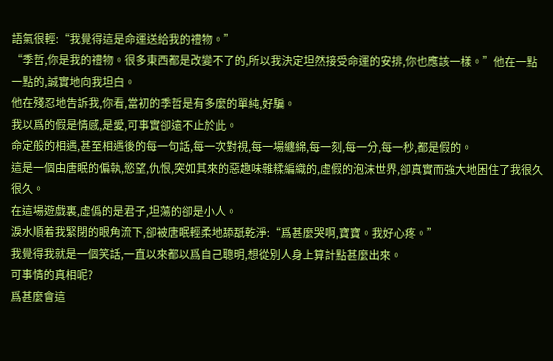語氣很輕:“我覺得這是命運送給我的禮物。”
“季哲,你是我的禮物。很多東西都是改變不了的,所以我決定坦然接受命運的安排,你也應該一樣。”他在一點一點的,誠實地向我坦白。
他在殘忍地告訴我,你看,當初的季哲是有多麼的單純,好騙。
我以爲的假是情感,是愛,可事實卻遠不止於此。
命定般的相遇,甚至相遇後的每一句話,每一次對視,每一場纏綿,每一刻,每一分,每一秒,都是假的。
這是一個由唐眠的偏執,慾望,仇恨,突如其來的惡趣味雜糅編織的,虛假的泡沫世界,卻真實而強大地困住了我很久很久。
在這場遊戲裏,虛僞的是君子,坦蕩的卻是小人。
淚水順着我緊閉的眼角流下,卻被唐眠輕柔地舔舐乾淨:“爲甚麼哭啊,寶寶。我好心疼。”
我覺得我就是一個笑話,一直以來都以爲自己聰明,想從別人身上算計點甚麼出來。
可事情的真相呢?
爲甚麼會這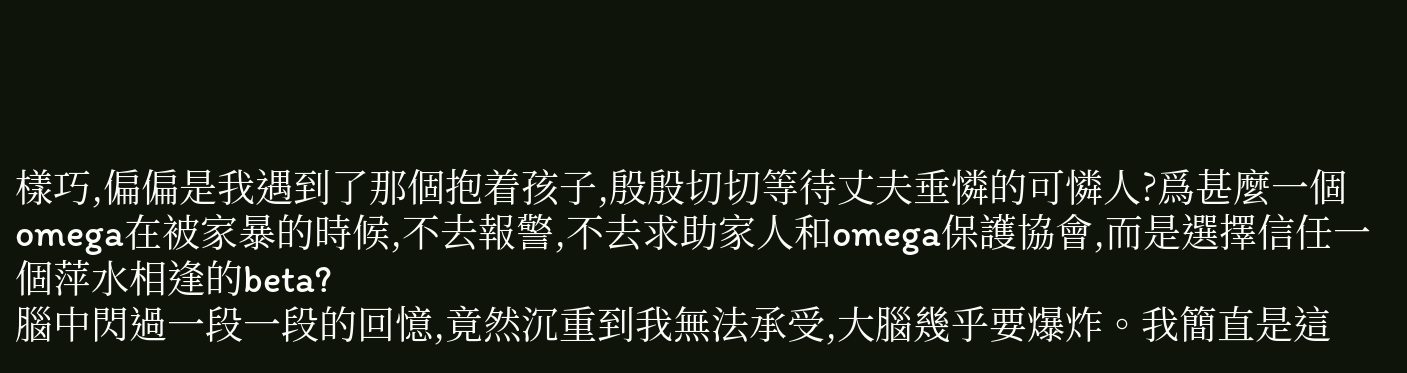樣巧,偏偏是我遇到了那個抱着孩子,殷殷切切等待丈夫垂憐的可憐人?爲甚麼一個omega在被家暴的時候,不去報警,不去求助家人和omega保護協會,而是選擇信任一個萍水相逢的beta?
腦中閃過一段一段的回憶,竟然沉重到我無法承受,大腦幾乎要爆炸。我簡直是這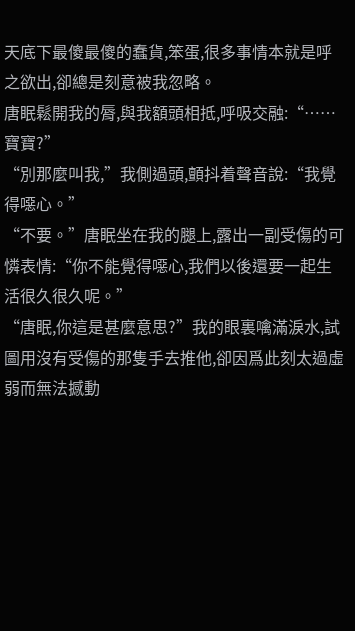天底下最傻最傻的蠢貨,笨蛋,很多事情本就是呼之欲出,卻總是刻意被我忽略。
唐眠鬆開我的脣,與我額頭相抵,呼吸交融:“……寶寶?”
“別那麼叫我,”我側過頭,顫抖着聲音說:“我覺得噁心。”
“不要。”唐眠坐在我的腿上,露出一副受傷的可憐表情:“你不能覺得噁心,我們以後還要一起生活很久很久呢。”
“唐眠,你這是甚麼意思?”我的眼裏噙滿淚水,試圖用沒有受傷的那隻手去推他,卻因爲此刻太過虛弱而無法撼動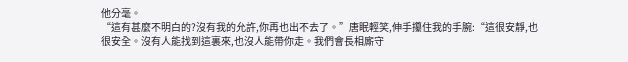他分毫。
“這有甚麼不明白的?沒有我的允許,你再也出不去了。”唐眠輕笑,伸手攥住我的手腕:“這很安靜,也很安全。沒有人能找到這裏來,也沒人能帶你走。我們會長相廝守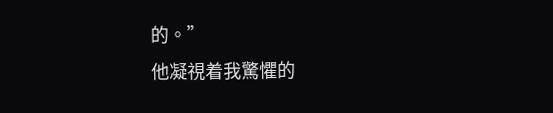的。”
他凝視着我驚懼的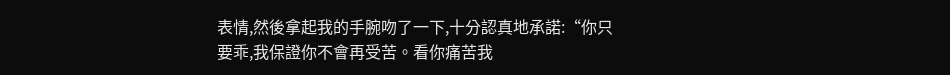表情,然後拿起我的手腕吻了一下,十分認真地承諾:“你只要乖,我保證你不會再受苦。看你痛苦我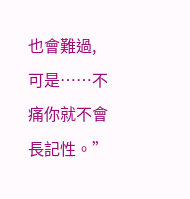也會難過,可是……不痛你就不會長記性。”